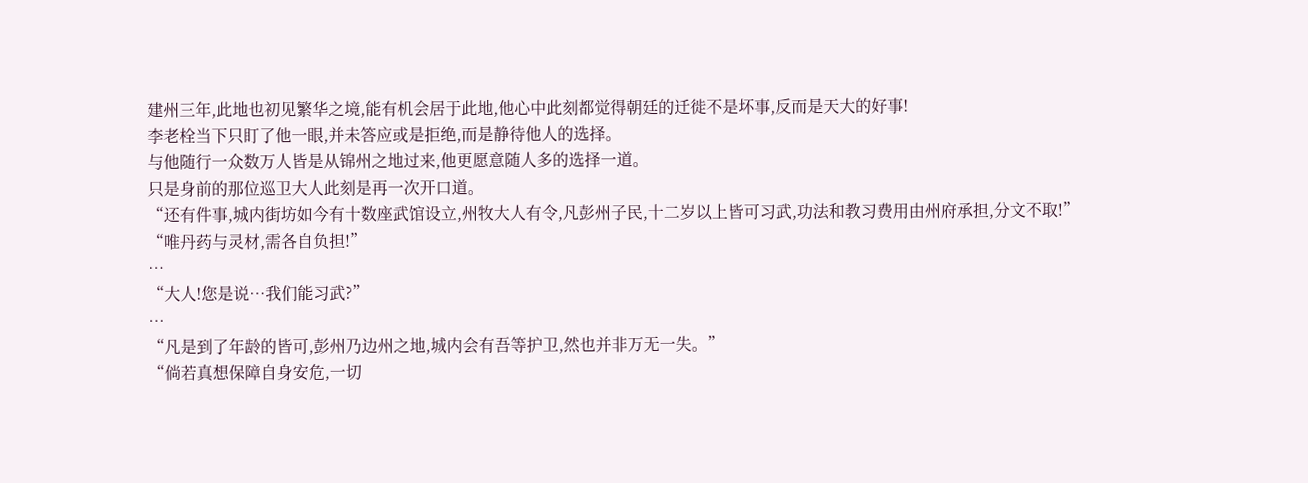建州三年,此地也初见繁华之境,能有机会居于此地,他心中此刻都觉得朝廷的迁徙不是坏事,反而是天大的好事!
李老栓当下只盯了他一眼,并未答应或是拒绝,而是静待他人的选择。
与他随行一众数万人皆是从锦州之地过来,他更愿意随人多的选择一道。
只是身前的那位巡卫大人此刻是再一次开口道。
“还有件事,城内街坊如今有十数座武馆设立,州牧大人有令,凡彭州子民,十二岁以上皆可习武,功法和教习费用由州府承担,分文不取!”
“唯丹药与灵材,需各自负担!”
…
“大人!您是说…我们能习武?”
…
“凡是到了年龄的皆可,彭州乃边州之地,城内会有吾等护卫,然也并非万无一失。”
“倘若真想保障自身安危,一切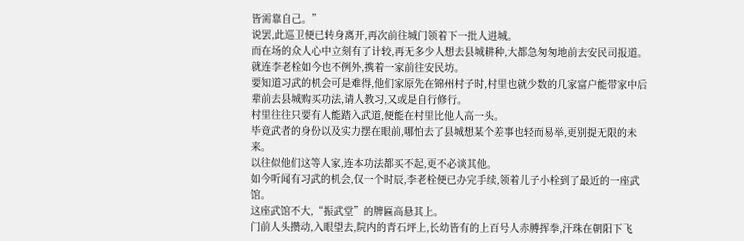皆需靠自己。”
说罢,此巡卫便已转身离开,再次前往城门领着下一批人进城。
而在场的众人心中立刻有了计较,再无多少人想去县城耕种,大都急匆匆地前去安民司报道。
就连李老栓如今也不例外,携着一家前往安民坊。
要知道习武的机会可是难得,他们家原先在锦州村子时,村里也就少数的几家富户能带家中后辈前去县城购买功法,请人教习,又或是自行修行。
村里往往只要有人能踏入武道,便能在村里比他人高一头。
毕竟武者的身份以及实力摆在眼前,哪怕去了县城想某个差事也轻而易举,更别提无限的未来。
以往似他们这等人家,连本功法都买不起,更不必谈其他。
如今听闻有习武的机会,仅一个时辰,李老栓便已办完手续,领着儿子小栓到了最近的一座武馆。
这座武馆不大,“振武堂”的牌匾高悬其上。
门前人头攒动,入眼望去,院内的青石坪上,长幼皆有的上百号人赤膊挥拳,汗珠在朝阳下飞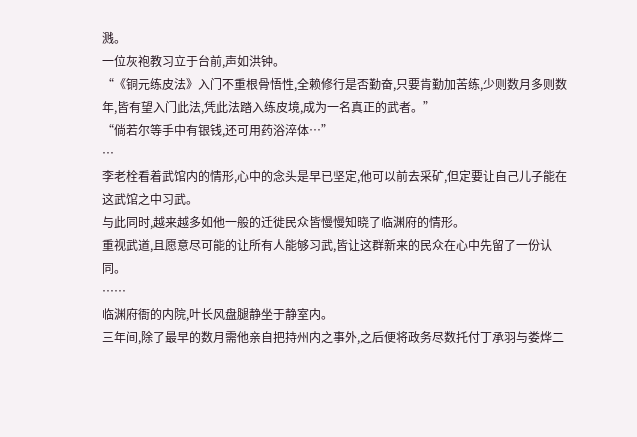溅。
一位灰袍教习立于台前,声如洪钟。
“《铜元练皮法》入门不重根骨悟性,全赖修行是否勤奋,只要肯勤加苦练,少则数月多则数年,皆有望入门此法,凭此法踏入练皮境,成为一名真正的武者。”
“倘若尔等手中有银钱,还可用药浴淬体…”
…
李老栓看着武馆内的情形,心中的念头是早已坚定,他可以前去采矿,但定要让自己儿子能在这武馆之中习武。
与此同时,越来越多如他一般的迁徙民众皆慢慢知晓了临渊府的情形。
重视武道,且愿意尽可能的让所有人能够习武,皆让这群新来的民众在心中先留了一份认同。
……
临渊府衙的内院,叶长风盘腿静坐于静室内。
三年间,除了最早的数月需他亲自把持州内之事外,之后便将政务尽数托付丁承羽与娄烨二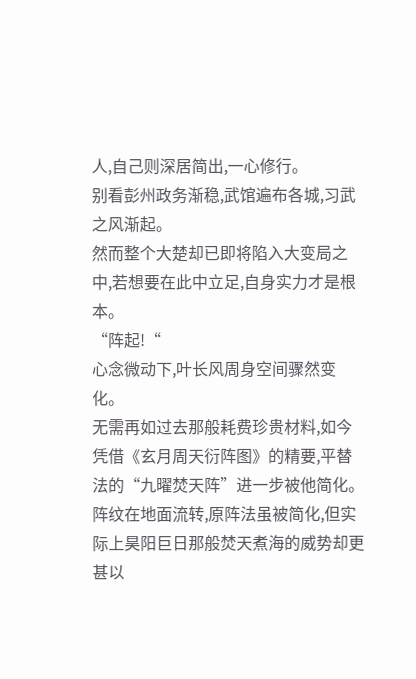人,自己则深居简出,一心修行。
别看彭州政务渐稳,武馆遍布各城,习武之风渐起。
然而整个大楚却已即将陷入大变局之中,若想要在此中立足,自身实力才是根本。
“阵起!“
心念微动下,叶长风周身空间骤然变化。
无需再如过去那般耗费珍贵材料,如今凭借《玄月周天衍阵图》的精要,平替法的“九曜焚天阵”进一步被他简化。
阵纹在地面流转,原阵法虽被简化,但实际上昊阳巨日那般焚天煮海的威势却更甚以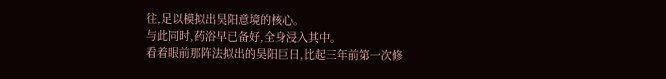往,足以模拟出昊阳意境的核心。
与此同时,药浴早已备好,全身浸入其中。
看着眼前那阵法拟出的昊阳巨日,比起三年前第一次修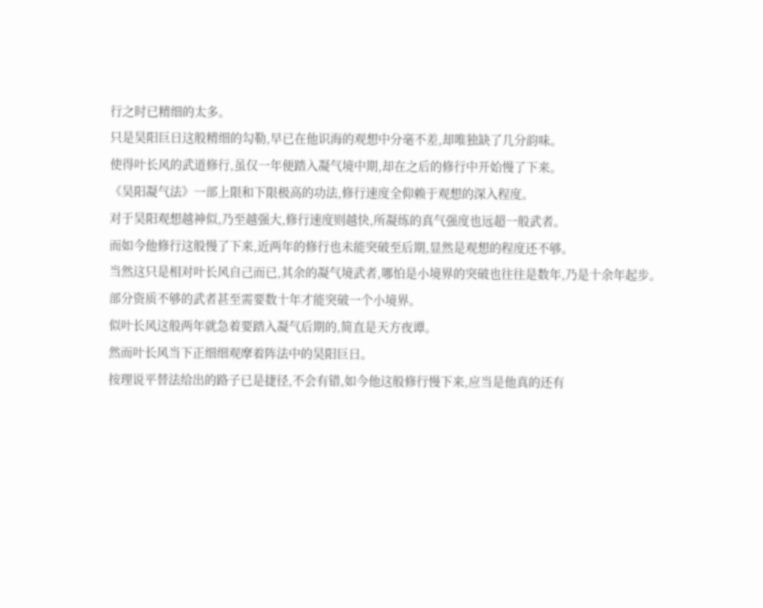行之时已精细的太多。
只是昊阳巨日这般精细的勾勒,早已在他识海的观想中分毫不差,却唯独缺了几分韵味。
使得叶长风的武道修行,虽仅一年便踏入凝气境中期,却在之后的修行中开始慢了下来。
《昊阳凝气法》一部上限和下限极高的功法,修行速度全仰赖于观想的深入程度。
对于昊阳观想越神似,乃至越强大,修行速度则越快,所凝练的真气强度也远超一般武者。
而如今他修行这般慢了下来,近两年的修行也未能突破至后期,显然是观想的程度还不够。
当然这只是相对叶长风自己而已,其余的凝气境武者,哪怕是小境界的突破也往往是数年,乃是十余年起步。
部分资质不够的武者甚至需要数十年才能突破一个小境界。
似叶长风这般两年就急着要踏入凝气后期的,简直是天方夜谭。
然而叶长风当下正细细观摩着阵法中的昊阳巨日。
按理说平替法给出的路子已是捷径,不会有错,如今他这般修行慢下来,应当是他真的还有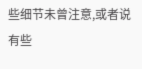些细节未曾注意,或者说有些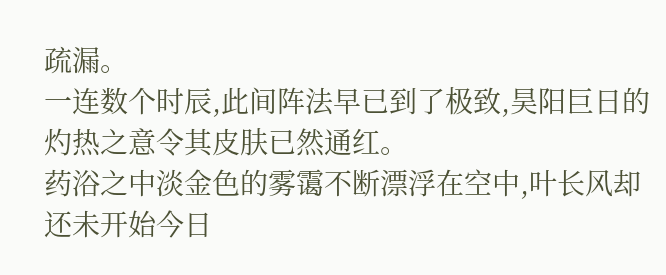疏漏。
一连数个时辰,此间阵法早已到了极致,昊阳巨日的灼热之意令其皮肤已然通红。
药浴之中淡金色的雾霭不断漂浮在空中,叶长风却还未开始今日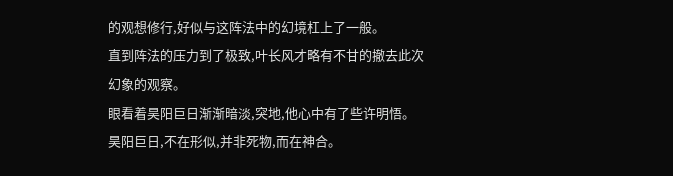的观想修行,好似与这阵法中的幻境杠上了一般。
直到阵法的压力到了极致,叶长风才略有不甘的撤去此次幻象的观察。
眼看着昊阳巨日渐渐暗淡,突地,他心中有了些许明悟。
昊阳巨日,不在形似,并非死物,而在神合。